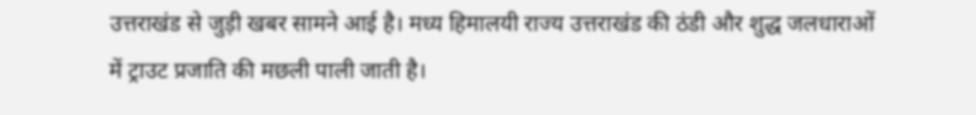उत्तराखंड से जुड़ी खबर सामने आई है। मध्य हिमालयी राज्य उत्तराखंड की ठंडी और शुद्ध जलधाराओं में ट्राउट प्रजाति की मछली पाली जाती है।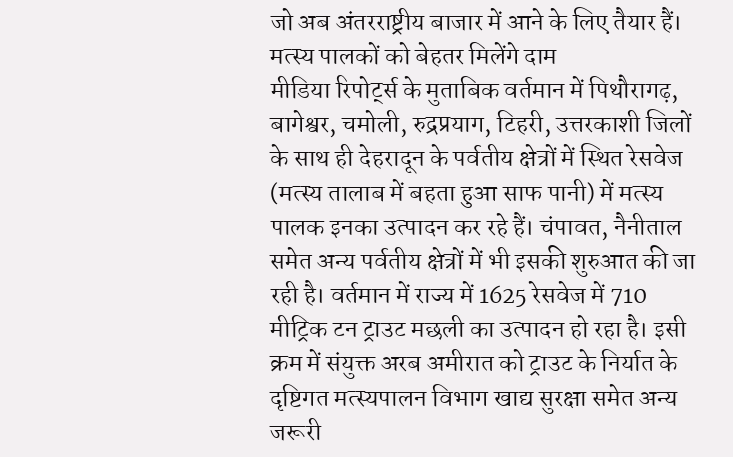जो अब अंतरराष्ट्रीय बाजार में आने के लिए तैयार हैं।
मत्स्य पालकों को बेहतर मिलेंगे दाम
मीडिया रिपोर्ट्स के मुताबिक वर्तमान में पिथौरागढ़, बागेश्वर, चमोली, रुद्रप्रयाग, टिहरी, उत्तरकाशी जिलों के साथ ही देहरादून के पर्वतीय क्षेत्रों में स्थित रेसवेज (मत्स्य तालाब में बहता हुआ साफ पानी) में मत्स्य पालक इनका उत्पादन कर रहे हैं। चंपावत, नैनीताल समेत अन्य पर्वतीय क्षेत्रों में भी इसकी शुरुआत की जा रही है। वर्तमान में राज्य में 1625 रेसवेज में 710 मीट्रिक टन ट्राउट मछली का उत्पादन हो रहा है। इसी क्रम में संयुक्त अरब अमीरात को ट्राउट के निर्यात के दृष्टिगत मत्स्यपालन विभाग खाद्य सुरक्षा समेत अन्य जरूरी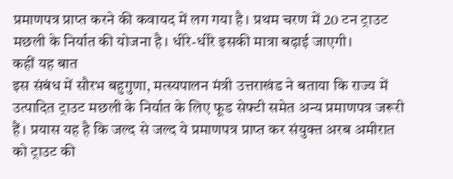प्रमाणपत्र प्राप्त करने की कवायद में लग गया है। प्रथम चरण में 20 टन ट्राउट मछली के निर्यात की योजना है। धीरे-धीरे इसकी मात्रा बढ़ाई जाएगी।
कहीं यह बात
इस संबंध में सौरभ बहुगुणा, मत्स्यपालन मंत्री उत्तराखंड ने बताया कि राज्य में उत्पादित ट्राउट मछली के निर्यात के लिए फूड सेफ्टी समेत अन्य प्रमाणपत्र जरूरी हैं। प्रयास यह है कि जल्द से जल्द ये प्रमाणपत्र प्राप्त कर संयुक्त अरब अमीरात को ट्राउट की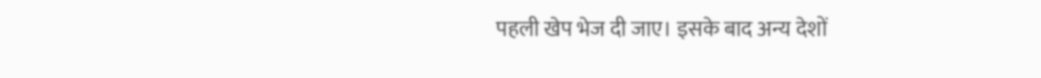पहली खेप भेज दी जाए। इसके बाद अन्य देशों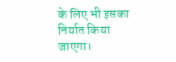के लिए भी इसका निर्यात किया जाएगा।